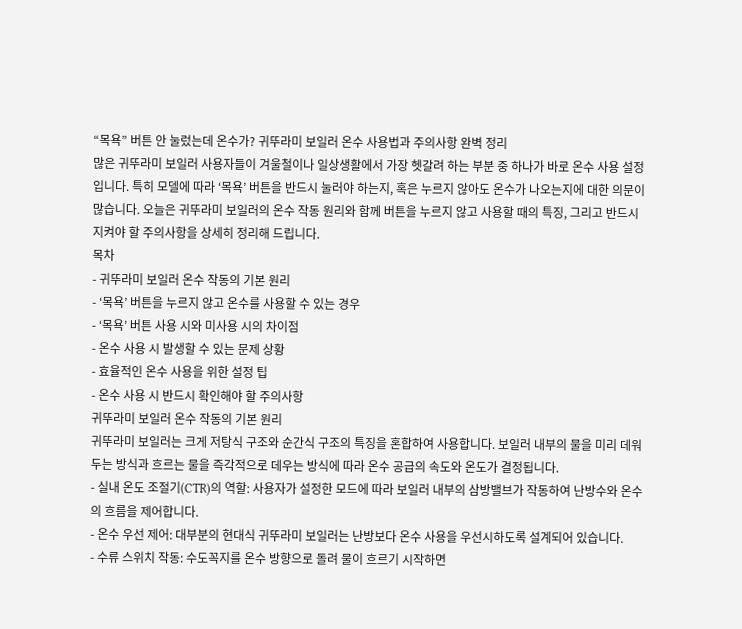“목욕” 버튼 안 눌렀는데 온수가? 귀뚜라미 보일러 온수 사용법과 주의사항 완벽 정리
많은 귀뚜라미 보일러 사용자들이 겨울철이나 일상생활에서 가장 헷갈려 하는 부분 중 하나가 바로 온수 사용 설정입니다. 특히 모델에 따라 ‘목욕’ 버튼을 반드시 눌러야 하는지, 혹은 누르지 않아도 온수가 나오는지에 대한 의문이 많습니다. 오늘은 귀뚜라미 보일러의 온수 작동 원리와 함께 버튼을 누르지 않고 사용할 때의 특징, 그리고 반드시 지켜야 할 주의사항을 상세히 정리해 드립니다.
목차
- 귀뚜라미 보일러 온수 작동의 기본 원리
- ‘목욕’ 버튼을 누르지 않고 온수를 사용할 수 있는 경우
- ‘목욕’ 버튼 사용 시와 미사용 시의 차이점
- 온수 사용 시 발생할 수 있는 문제 상황
- 효율적인 온수 사용을 위한 설정 팁
- 온수 사용 시 반드시 확인해야 할 주의사항
귀뚜라미 보일러 온수 작동의 기본 원리
귀뚜라미 보일러는 크게 저탕식 구조와 순간식 구조의 특징을 혼합하여 사용합니다. 보일러 내부의 물을 미리 데워두는 방식과 흐르는 물을 즉각적으로 데우는 방식에 따라 온수 공급의 속도와 온도가 결정됩니다.
- 실내 온도 조절기(CTR)의 역할: 사용자가 설정한 모드에 따라 보일러 내부의 삼방밸브가 작동하여 난방수와 온수의 흐름을 제어합니다.
- 온수 우선 제어: 대부분의 현대식 귀뚜라미 보일러는 난방보다 온수 사용을 우선시하도록 설계되어 있습니다.
- 수류 스위치 작동: 수도꼭지를 온수 방향으로 돌려 물이 흐르기 시작하면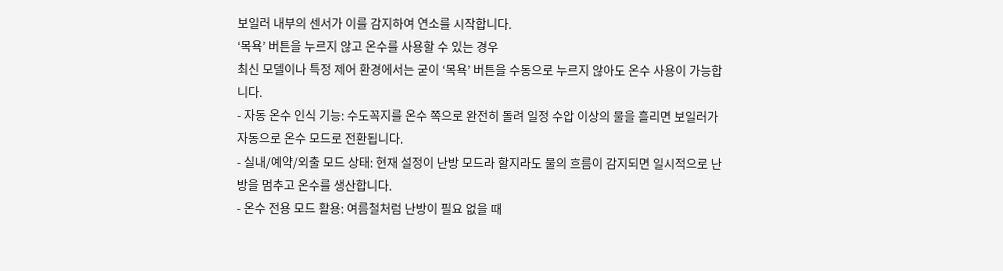보일러 내부의 센서가 이를 감지하여 연소를 시작합니다.
‘목욕’ 버튼을 누르지 않고 온수를 사용할 수 있는 경우
최신 모델이나 특정 제어 환경에서는 굳이 ‘목욕’ 버튼을 수동으로 누르지 않아도 온수 사용이 가능합니다.
- 자동 온수 인식 기능: 수도꼭지를 온수 쪽으로 완전히 돌려 일정 수압 이상의 물을 흘리면 보일러가 자동으로 온수 모드로 전환됩니다.
- 실내/예약/외출 모드 상태: 현재 설정이 난방 모드라 할지라도 물의 흐름이 감지되면 일시적으로 난방을 멈추고 온수를 생산합니다.
- 온수 전용 모드 활용: 여름철처럼 난방이 필요 없을 때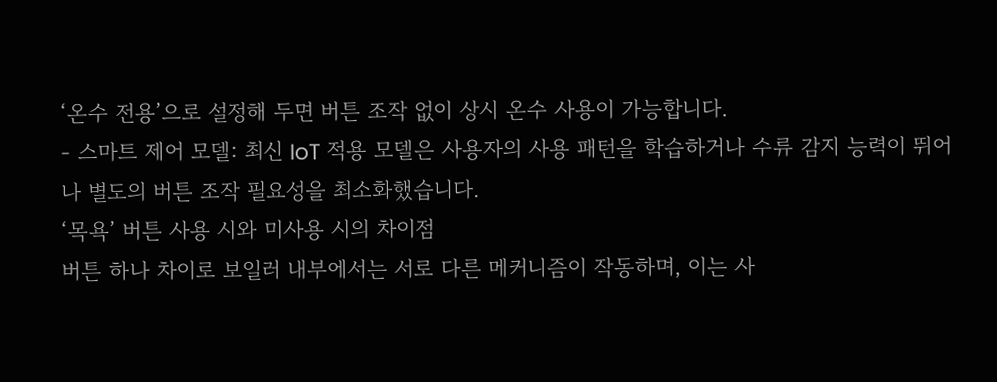‘온수 전용’으로 설정해 두면 버튼 조작 없이 상시 온수 사용이 가능합니다.
- 스마트 제어 모델: 최신 IoT 적용 모델은 사용자의 사용 패턴을 학습하거나 수류 감지 능력이 뛰어나 별도의 버튼 조작 필요성을 최소화했습니다.
‘목욕’ 버튼 사용 시와 미사용 시의 차이점
버튼 하나 차이로 보일러 내부에서는 서로 다른 메커니즘이 작동하며, 이는 사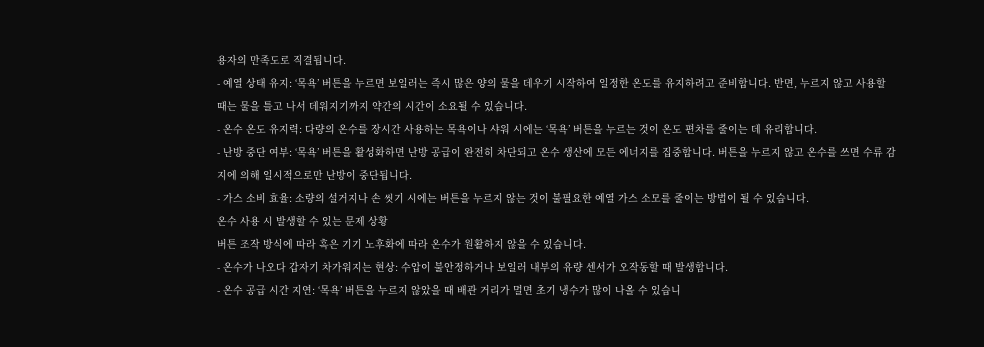용자의 만족도로 직결됩니다.
- 예열 상태 유지: ‘목욕’ 버튼을 누르면 보일러는 즉시 많은 양의 물을 데우기 시작하여 일정한 온도를 유지하려고 준비합니다. 반면, 누르지 않고 사용할 때는 물을 틀고 나서 데워지기까지 약간의 시간이 소요될 수 있습니다.
- 온수 온도 유지력: 다량의 온수를 장시간 사용하는 목욕이나 샤워 시에는 ‘목욕’ 버튼을 누르는 것이 온도 편차를 줄이는 데 유리합니다.
- 난방 중단 여부: ‘목욕’ 버튼을 활성화하면 난방 공급이 완전히 차단되고 온수 생산에 모든 에너지를 집중합니다. 버튼을 누르지 않고 온수를 쓰면 수류 감지에 의해 일시적으로만 난방이 중단됩니다.
- 가스 소비 효율: 소량의 설거지나 손 씻기 시에는 버튼을 누르지 않는 것이 불필요한 예열 가스 소모를 줄이는 방법이 될 수 있습니다.
온수 사용 시 발생할 수 있는 문제 상황
버튼 조작 방식에 따라 혹은 기기 노후화에 따라 온수가 원활하지 않을 수 있습니다.
- 온수가 나오다 갑자기 차가워지는 현상: 수압이 불안정하거나 보일러 내부의 유량 센서가 오작동할 때 발생합니다.
- 온수 공급 시간 지연: ‘목욕’ 버튼을 누르지 않았을 때 배관 거리가 멀면 초기 냉수가 많이 나올 수 있습니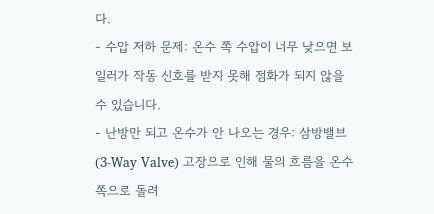다.
- 수압 저하 문제: 온수 쪽 수압이 너무 낮으면 보일러가 작동 신호를 받지 못해 점화가 되지 않을 수 있습니다.
- 난방만 되고 온수가 안 나오는 경우: 삼방밸브(3-Way Valve) 고장으로 인해 물의 흐름을 온수 쪽으로 돌려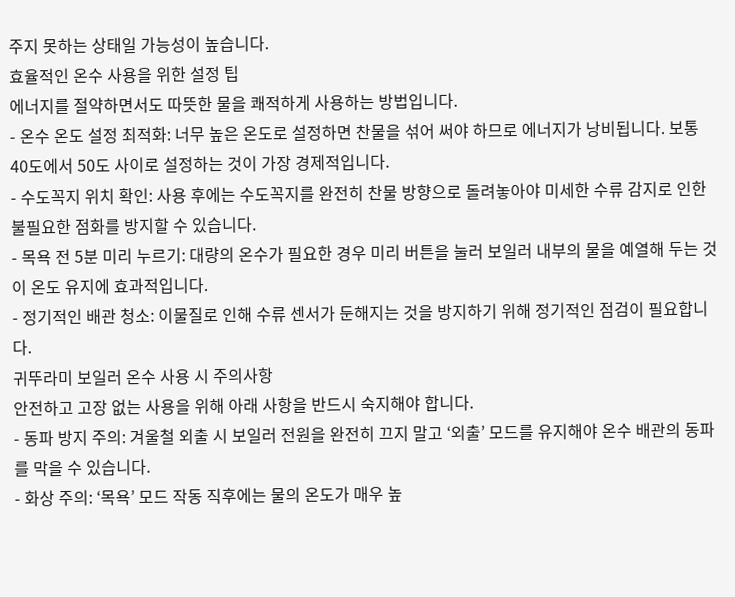주지 못하는 상태일 가능성이 높습니다.
효율적인 온수 사용을 위한 설정 팁
에너지를 절약하면서도 따뜻한 물을 쾌적하게 사용하는 방법입니다.
- 온수 온도 설정 최적화: 너무 높은 온도로 설정하면 찬물을 섞어 써야 하므로 에너지가 낭비됩니다. 보통 40도에서 50도 사이로 설정하는 것이 가장 경제적입니다.
- 수도꼭지 위치 확인: 사용 후에는 수도꼭지를 완전히 찬물 방향으로 돌려놓아야 미세한 수류 감지로 인한 불필요한 점화를 방지할 수 있습니다.
- 목욕 전 5분 미리 누르기: 대량의 온수가 필요한 경우 미리 버튼을 눌러 보일러 내부의 물을 예열해 두는 것이 온도 유지에 효과적입니다.
- 정기적인 배관 청소: 이물질로 인해 수류 센서가 둔해지는 것을 방지하기 위해 정기적인 점검이 필요합니다.
귀뚜라미 보일러 온수 사용 시 주의사항
안전하고 고장 없는 사용을 위해 아래 사항을 반드시 숙지해야 합니다.
- 동파 방지 주의: 겨울철 외출 시 보일러 전원을 완전히 끄지 말고 ‘외출’ 모드를 유지해야 온수 배관의 동파를 막을 수 있습니다.
- 화상 주의: ‘목욕’ 모드 작동 직후에는 물의 온도가 매우 높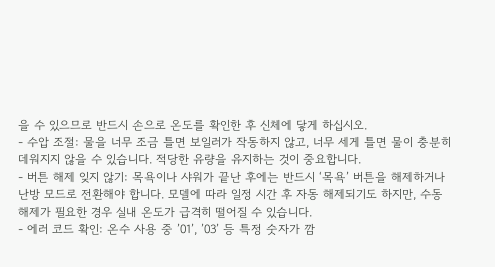을 수 있으므로 반드시 손으로 온도를 확인한 후 신체에 닿게 하십시오.
- 수압 조절: 물을 너무 조금 틀면 보일러가 작동하지 않고, 너무 세게 틀면 물이 충분히 데워지지 않을 수 있습니다. 적당한 유량을 유지하는 것이 중요합니다.
- 버튼 해제 잊지 않기: 목욕이나 샤워가 끝난 후에는 반드시 ‘목욕’ 버튼을 해제하거나 난방 모드로 전환해야 합니다. 모델에 따라 일정 시간 후 자동 해제되기도 하지만, 수동 해제가 필요한 경우 실내 온도가 급격히 떨어질 수 있습니다.
- 에러 코드 확인: 온수 사용 중 ’01’, ’03’ 등 특정 숫자가 깜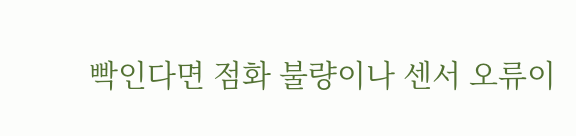빡인다면 점화 불량이나 센서 오류이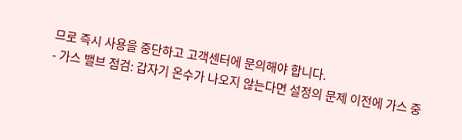므로 즉시 사용을 중단하고 고객센터에 문의해야 합니다.
- 가스 밸브 점검: 갑자기 온수가 나오지 않는다면 설정의 문제 이전에 가스 중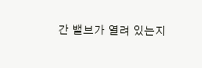간 밸브가 열려 있는지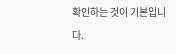확인하는 것이 기본입니다.